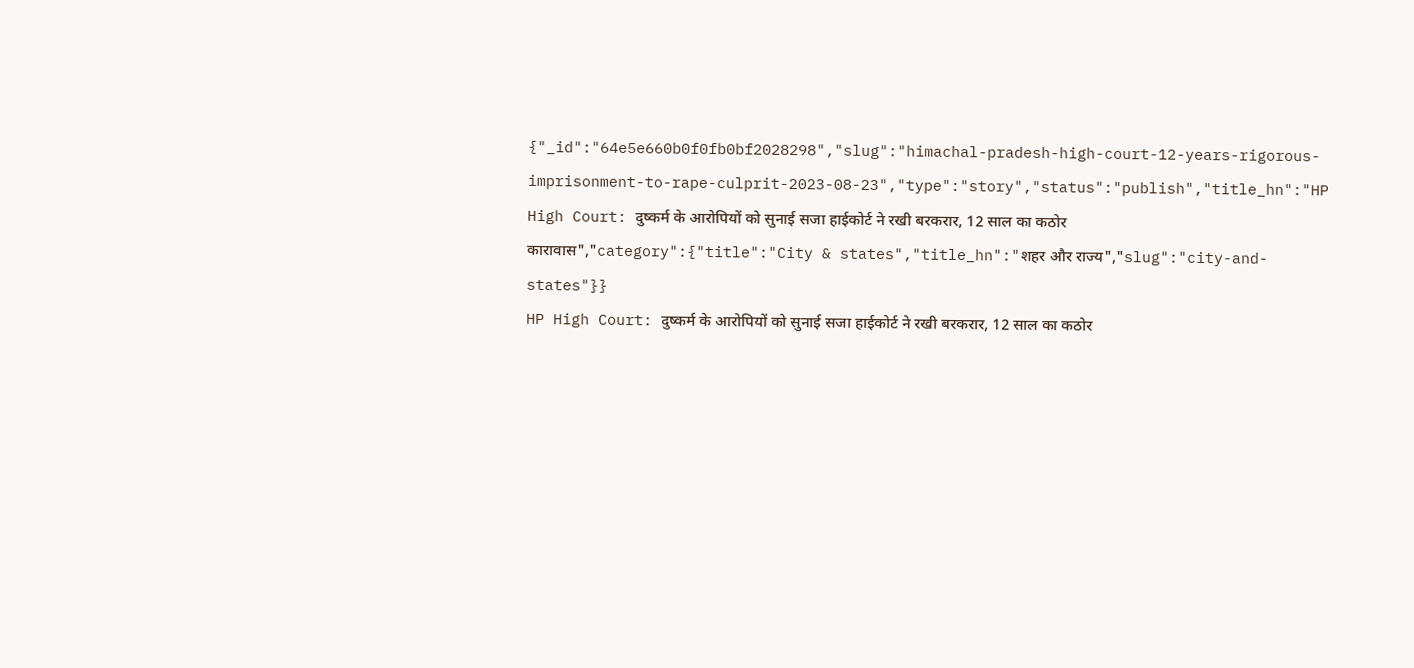{"_id":"64e5e660b0f0fb0bf2028298","slug":"himachal-pradesh-high-court-12-years-rigorous-imprisonment-to-rape-culprit-2023-08-23","type":"story","status":"publish","title_hn":"HP High Court: दुष्कर्म के आरोपियों को सुनाई सजा हाईकोर्ट ने रखी बरकरार, 12 साल का कठोर कारावास","category":{"title":"City & states","title_hn":"शहर और राज्य","slug":"city-and-states"}}
HP High Court: दुष्कर्म के आरोपियों को सुनाई सजा हाईकोर्ट ने रखी बरकरार, 12 साल का कठोर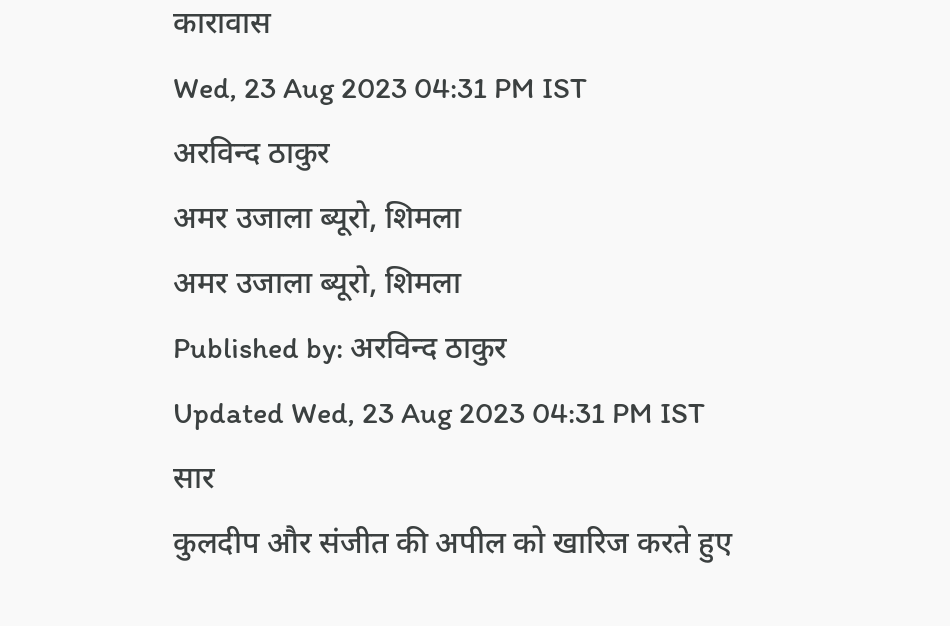कारावास
Wed, 23 Aug 2023 04:31 PM IST
अरविन्द ठाकुर
अमर उजाला ब्यूरो, शिमला
अमर उजाला ब्यूरो, शिमला
Published by: अरविन्द ठाकुर
Updated Wed, 23 Aug 2023 04:31 PM IST
सार
कुलदीप और संजीत की अपील को खारिज करते हुए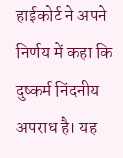हाईकोर्ट ने अपने निर्णय में कहा कि दुष्कर्म निंदनीय अपराध है। यह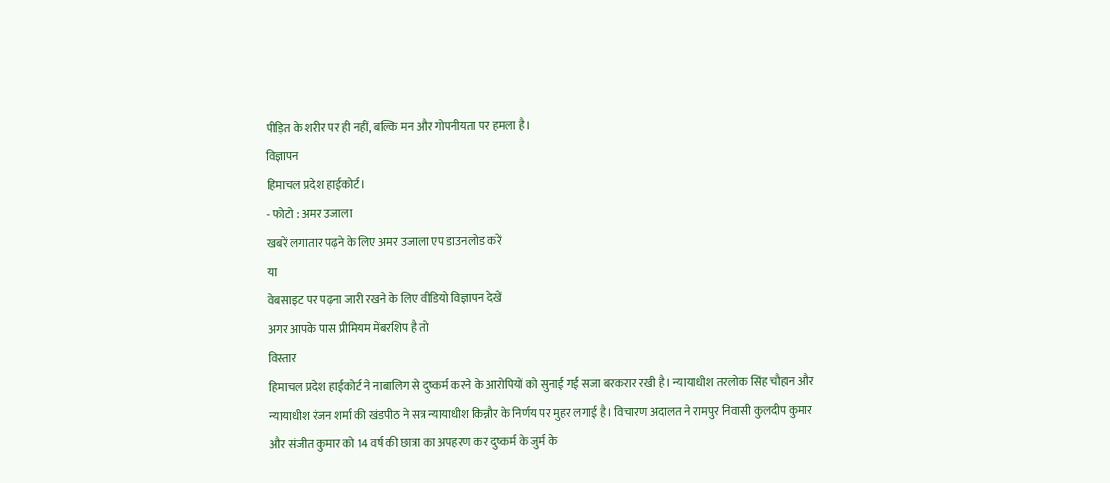पीड़ित के शरीर पर ही नहीं, बल्कि मन और गोपनीयता पर हमला है।
विज्ञापन
हिमाचल प्रदेश हाईकोर्ट।
- फोटो : अमर उजाला
खबरें लगातार पढ़ने के लिए अमर उजाला एप डाउनलोड करें
या
वेबसाइट पर पढ़ना जारी रखने के लिए वीडियो विज्ञापन देखें
अगर आपके पास प्रीमियम मेंबरशिप है तो
विस्तार
हिमाचल प्रदेश हाईकोर्ट ने नाबालिग से दुष्कर्म करने के आरोपियों को सुनाई गई सजा बरकरार रखी है। न्यायाधीश तरलोक सिंह चौहान और न्यायाधीश रंजन शर्मा की खंडपीठ ने सत्र न्यायाधीश किन्नौर के निर्णय पर मुहर लगाई है। विचारण अदालत ने रामपुर निवासी कुलदीप कुमार और संजीत कुमार को 14 वर्ष की छात्रा का अपहरण कर दुष्कर्म के जुर्म के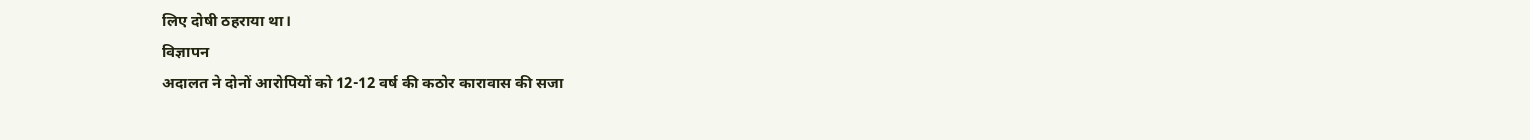लिए दोषी ठहराया था।
विज्ञापन
अदालत ने दोनों आरोपियों को 12-12 वर्ष की कठोर कारावास की सजा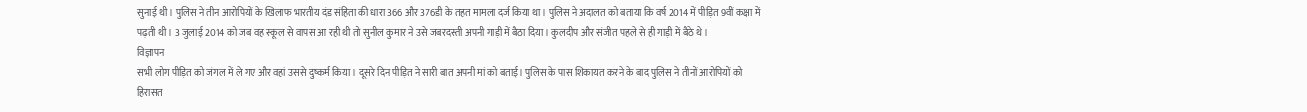सुनाई थी। पुलिस ने तीन आरोपियों के खिलाफ भारतीय दंड संहिता की धारा 366 और 376डी के तहत मामला दर्ज किया था। पुलिस ने अदालत को बताया कि वर्ष 2014 में पीड़ित 9वीं कक्षा में पढ़ती थी। 3 जुलाई 2014 को जब वह स्कूल से वापस आ रही थी तो सुनील कुमार ने उसे जबरदस्ती अपनी गाड़ी में बैठा दिया। कुलदीप और संजीत पहले से ही गाड़ी में बैठे थे।
विज्ञापन
सभी लोग पीड़ित को जंगल में ले गए और वहां उससे दुष्कर्म किया। दूसरे दिन पीड़ित ने सारी बात अपनी मां को बताई। पुलिस के पास शिकायत करने के बाद पुलिस ने तीनों आरोपियों को हिरासत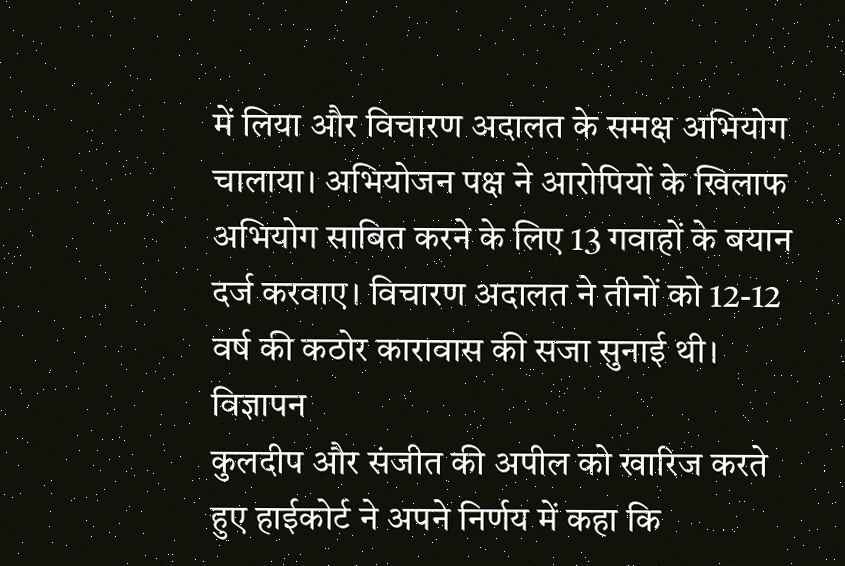में लिया और विचारण अदालत के समक्ष अभियोग चालाया। अभियोजन पक्ष ने आरोपियों के खिलाफ अभियोग साबित करने के लिए 13 गवाहों के बयान दर्ज करवाए। विचारण अदालत ने तीनों को 12-12 वर्ष की कठोर कारावास की सजा सुनाई थी।
विज्ञापन
कुलदीप और संजीत की अपील को खारिज करते हुए हाईकोर्ट ने अपने निर्णय में कहा कि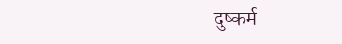दुष्कर्म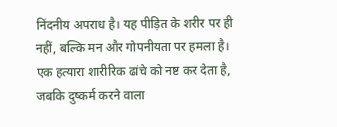निंदनीय अपराध है। यह पीड़ित के शरीर पर ही नहीं, बल्कि मन और गोपनीयता पर हमला है। एक हत्यारा शारीरिक ढांचे को नष्ट कर देता है, जबकि दुष्कर्म करने वाला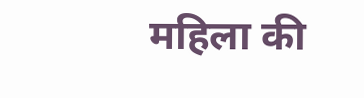महिला की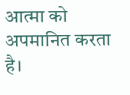आत्मा को अपमानित करता है।